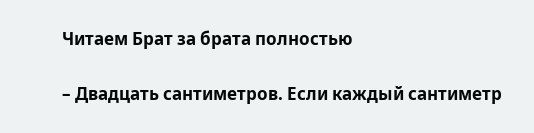Читаем Брат за брата полностью

– Двадцать сантиметров. Если каждый сантиметр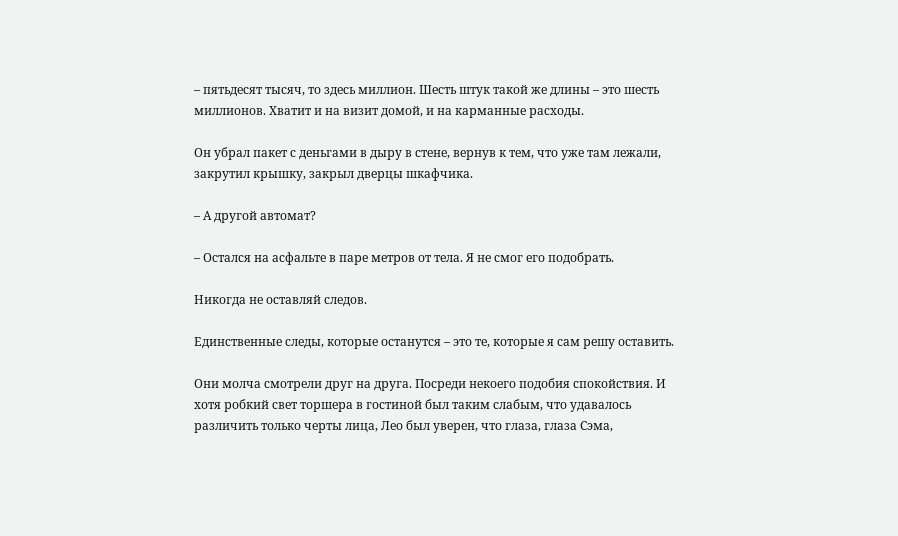– пятьдесят тысяч, то здесь миллион. Шесть штук такой же длины – это шесть миллионов. Хватит и на визит домой, и на карманные расходы.

Он убрал пакет с деньгами в дыру в стене, вернув к тем, что уже там лежали, закрутил крышку, закрыл дверцы шкафчика.

– А другой автомат?

– Остался на асфальте в паре метров от тела. Я не смог его подобрать.

Никогда не оставляй следов.

Единственные следы, которые останутся – это те, которые я сам решу оставить.

Они молча смотрели друг на друга. Посреди некоего подобия спокойствия. И хотя робкий свет торшера в гостиной был таким слабым, что удавалось различить только черты лица, Лео был уверен, что глаза, глаза Сэма,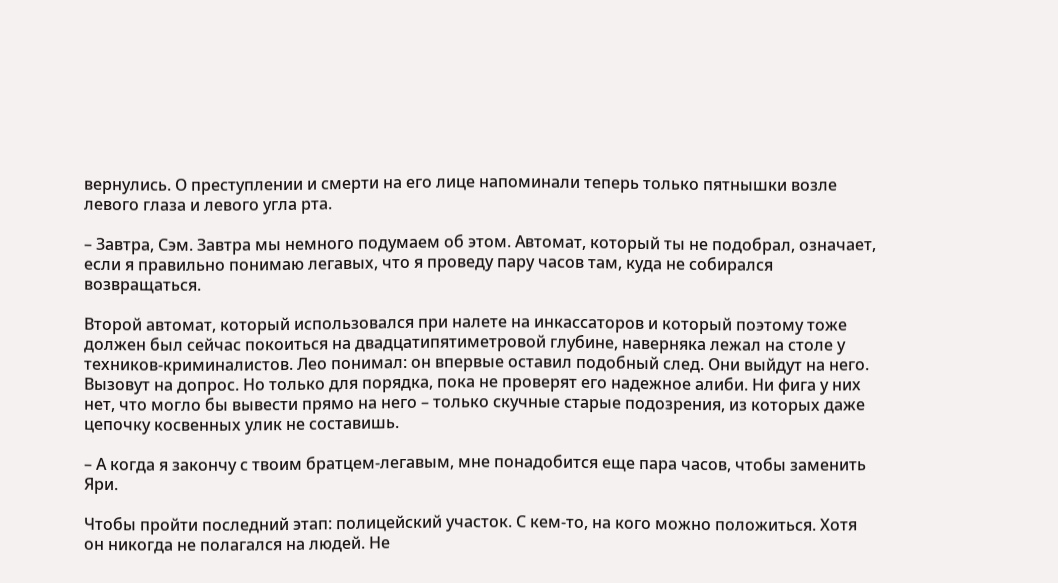вернулись. О преступлении и смерти на его лице напоминали теперь только пятнышки возле левого глаза и левого угла рта.

– Завтра, Сэм. Завтра мы немного подумаем об этом. Автомат, который ты не подобрал, означает, если я правильно понимаю легавых, что я проведу пару часов там, куда не собирался возвращаться.

Второй автомат, который использовался при налете на инкассаторов и который поэтому тоже должен был сейчас покоиться на двадцатипятиметровой глубине, наверняка лежал на столе у техников-криминалистов. Лео понимал: он впервые оставил подобный след. Они выйдут на него. Вызовут на допрос. Но только для порядка, пока не проверят его надежное алиби. Ни фига у них нет, что могло бы вывести прямо на него – только скучные старые подозрения, из которых даже цепочку косвенных улик не составишь.

– А когда я закончу с твоим братцем-легавым, мне понадобится еще пара часов, чтобы заменить Яри.

Чтобы пройти последний этап: полицейский участок. С кем-то, на кого можно положиться. Хотя он никогда не полагался на людей. Не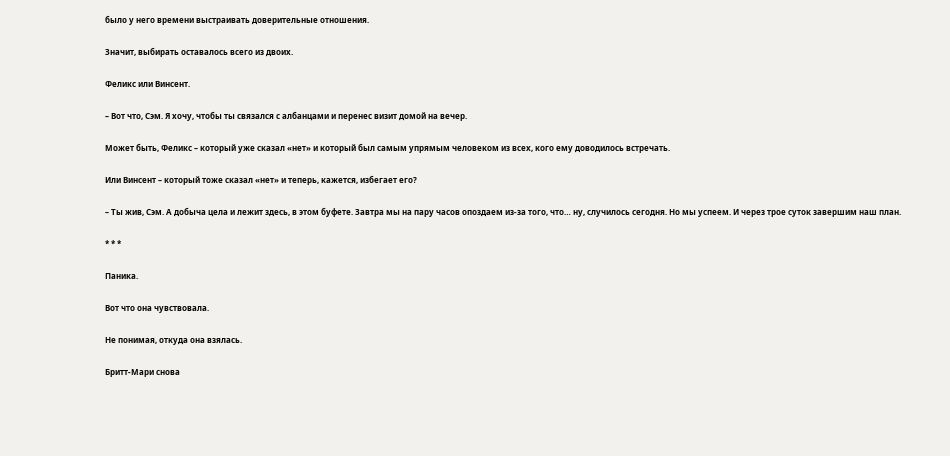было у него времени выстраивать доверительные отношения.

Значит, выбирать оставалось всего из двоих.

Феликс или Винсент.

– Вот что, Сэм. Я хочу, чтобы ты связался с албанцами и перенес визит домой на вечер.

Может быть, Феликс – который уже сказал «нет» и который был самым упрямым человеком из всех, кого ему доводилось встречать.

Или Винсент – который тоже сказал «нет» и теперь, кажется, избегает его?

– Ты жив, Сэм. А добыча цела и лежит здесь, в этом буфете. Завтра мы на пару часов опоздаем из-за того, что… ну, случилось сегодня. Но мы успеем. И через трое суток завершим наш план.

* * *

Паника.

Вот что она чувствовала.

Не понимая, откуда она взялась.

Бритт-Мари снова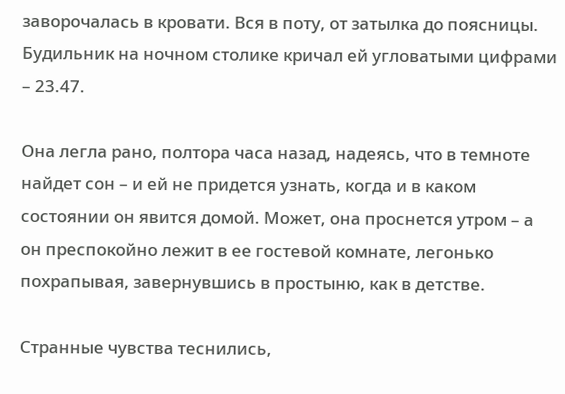заворочалась в кровати. Вся в поту, от затылка до поясницы. Будильник на ночном столике кричал ей угловатыми цифрами – 23.47.

Она легла рано, полтора часа назад, надеясь, что в темноте найдет сон – и ей не придется узнать, когда и в каком состоянии он явится домой. Может, она проснется утром – а он преспокойно лежит в ее гостевой комнате, легонько похрапывая, завернувшись в простыню, как в детстве.

Странные чувства теснились,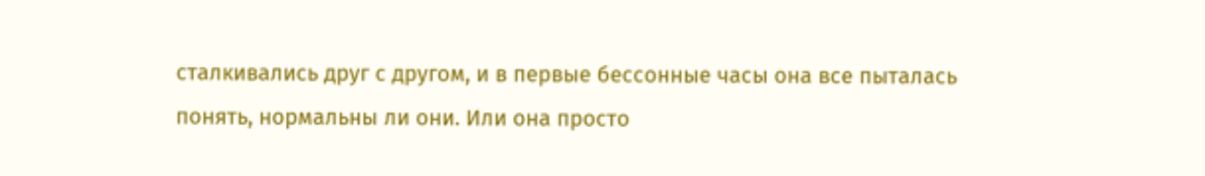сталкивались друг с другом, и в первые бессонные часы она все пыталась понять, нормальны ли они. Или она просто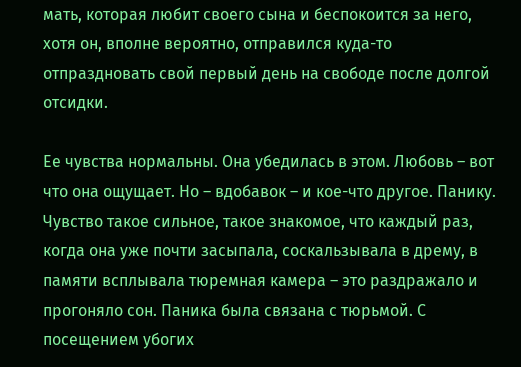мать, которая любит своего сына и беспокоится за него, хотя он, вполне вероятно, отправился куда-то отпраздновать свой первый день на свободе после долгой отсидки.

Ее чувства нормальны. Она убедилась в этом. Любовь – вот что она ощущает. Но – вдобавок – и кое-что другое. Панику. Чувство такое сильное, такое знакомое, что каждый раз, когда она уже почти засыпала, соскальзывала в дрему, в памяти всплывала тюремная камера – это раздражало и прогоняло сон. Паника была связана с тюрьмой. С посещением убогих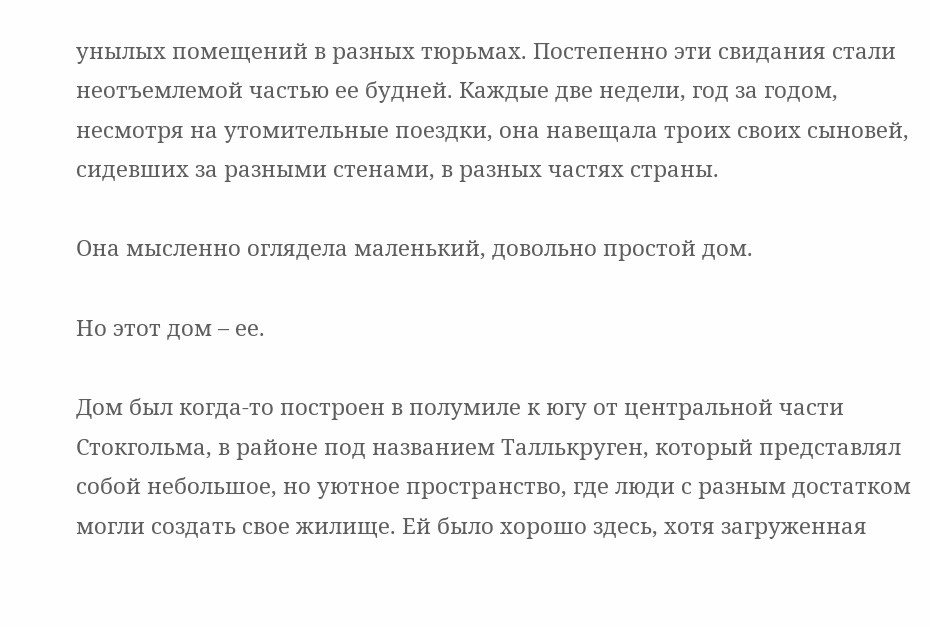унылых помещений в разных тюрьмах. Постепенно эти свидания стали неотъемлемой частью ее будней. Каждые две недели, год за годом, несмотря на утомительные поездки, она навещала троих своих сыновей, сидевших за разными стенами, в разных частях страны.

Она мысленно оглядела маленький, довольно простой дом.

Но этот дом – ее.

Дом был когда-то построен в полумиле к югу от центральной части Стокгольма, в районе под названием Таллькруген, который представлял собой небольшое, но уютное пространство, где люди с разным достатком могли создать свое жилище. Ей было хорошо здесь, хотя загруженная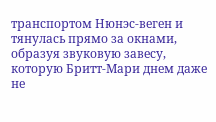транспортом Нюнэс-веген и тянулась прямо за окнами, образуя звуковую завесу, которую Бритт-Мари днем даже не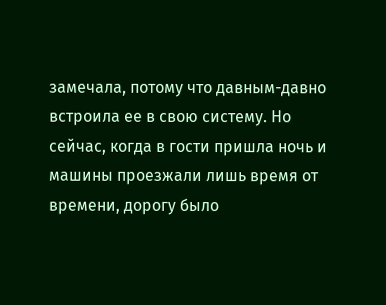замечала, потому что давным-давно встроила ее в свою систему. Но сейчас, когда в гости пришла ночь и машины проезжали лишь время от времени, дорогу было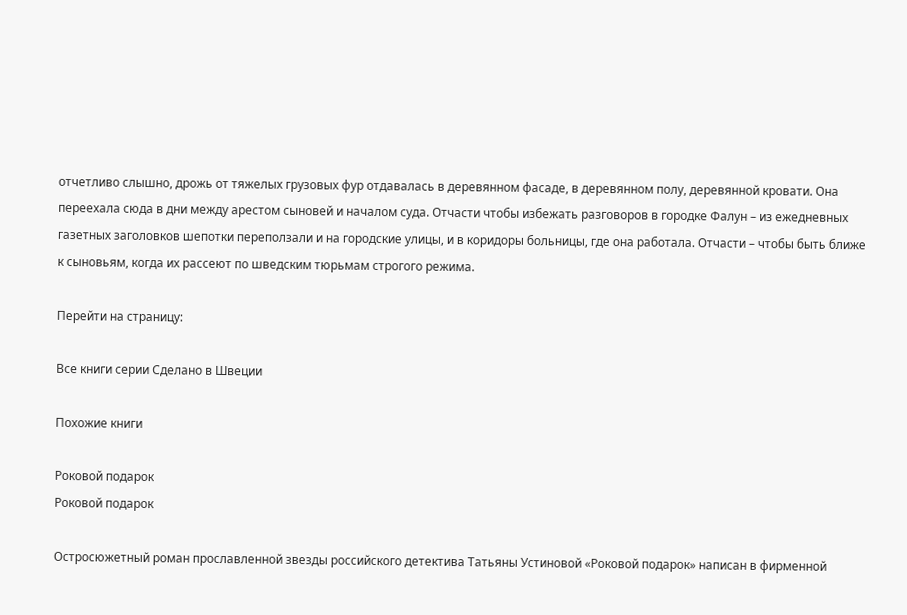отчетливо слышно, дрожь от тяжелых грузовых фур отдавалась в деревянном фасаде, в деревянном полу, деревянной кровати. Она переехала сюда в дни между арестом сыновей и началом суда. Отчасти чтобы избежать разговоров в городке Фалун – из ежедневных газетных заголовков шепотки переползали и на городские улицы, и в коридоры больницы, где она работала. Отчасти – чтобы быть ближе к сыновьям, когда их рассеют по шведским тюрьмам строгого режима.

Перейти на страницу:

Все книги серии Сделано в Швеции

Похожие книги

Роковой подарок
Роковой подарок

Остросюжетный роман прославленной звезды российского детектива Татьяны Устиновой «Роковой подарок» написан в фирменной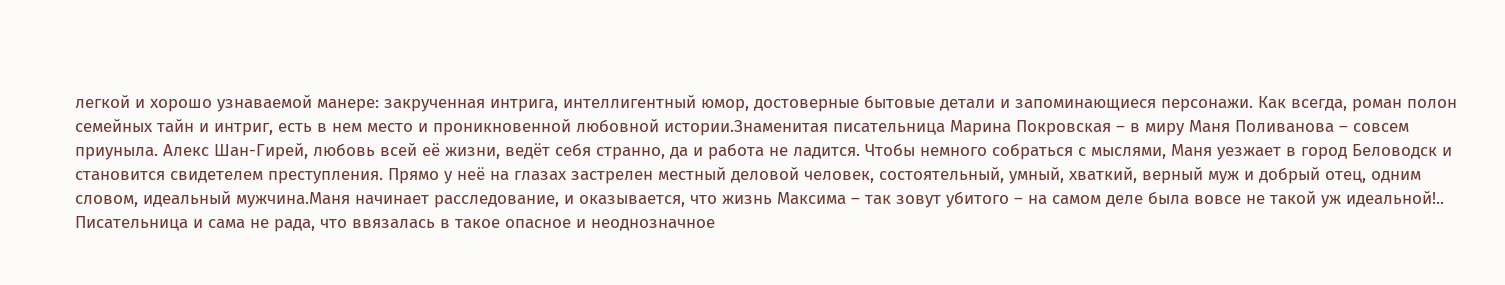легкой и хорошо узнаваемой манере: закрученная интрига, интеллигентный юмор, достоверные бытовые детали и запоминающиеся персонажи. Как всегда, роман полон семейных тайн и интриг, есть в нем место и проникновенной любовной истории.Знаменитая писательница Марина Покровская – в миру Маня Поливанова – совсем приуныла. Алекс Шан-Гирей, любовь всей её жизни, ведёт себя странно, да и работа не ладится. Чтобы немного собраться с мыслями, Маня уезжает в город Беловодск и становится свидетелем преступления. Прямо у неё на глазах застрелен местный деловой человек, состоятельный, умный, хваткий, верный муж и добрый отец, одним словом, идеальный мужчина.Маня начинает расследование, и оказывается, что жизнь Максима – так зовут убитого – на самом деле была вовсе не такой уж идеальной!.. Писательница и сама не рада, что ввязалась в такое опасное и неоднозначное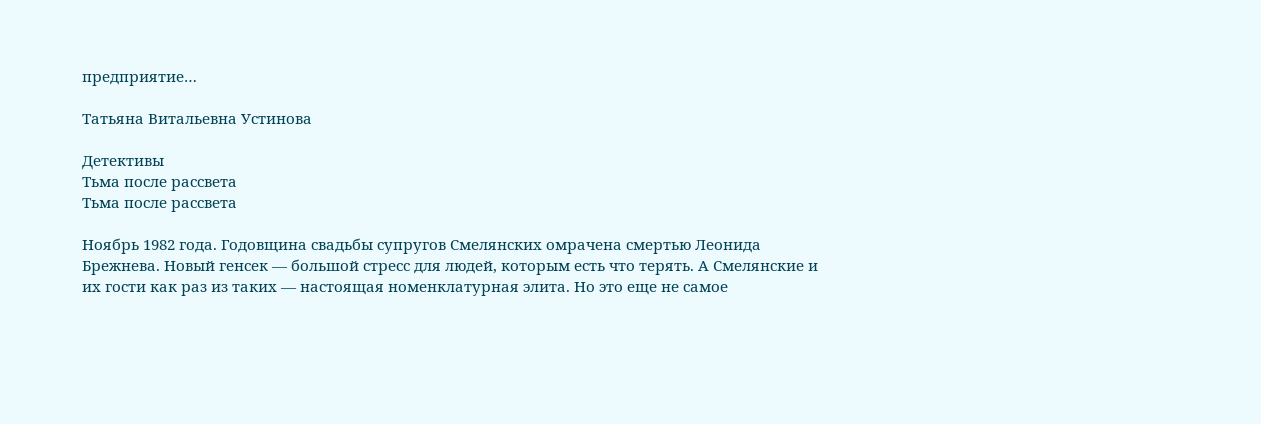предприятие…

Татьяна Витальевна Устинова

Детективы
Тьма после рассвета
Тьма после рассвета

Ноябрь 1982 года. Годовщина свадьбы супругов Смелянских омрачена смертью Леонида Брежнева. Новый генсек — большой стресс для людей, которым есть что терять. А Смелянские и их гости как раз из таких — настоящая номенклатурная элита. Но это еще не самое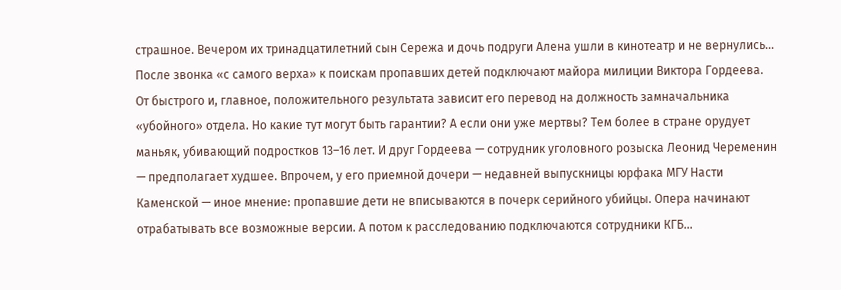страшное. Вечером их тринадцатилетний сын Сережа и дочь подруги Алена ушли в кинотеатр и не вернулись… После звонка «с самого верха» к поискам пропавших детей подключают майора милиции Виктора Гордеева. От быстрого и, главное, положительного результата зависит его перевод на должность замначальника «убойного» отдела. Но какие тут могут быть гарантии? А если они уже мертвы? Тем более в стране орудует маньяк, убивающий подростков 13–16 лет. И друг Гордеева — сотрудник уголовного розыска Леонид Череменин — предполагает худшее. Впрочем, у его приемной дочери — недавней выпускницы юрфака МГУ Насти Каменской — иное мнение: пропавшие дети не вписываются в почерк серийного убийцы. Опера начинают отрабатывать все возможные версии. А потом к расследованию подключаются сотрудники КГБ…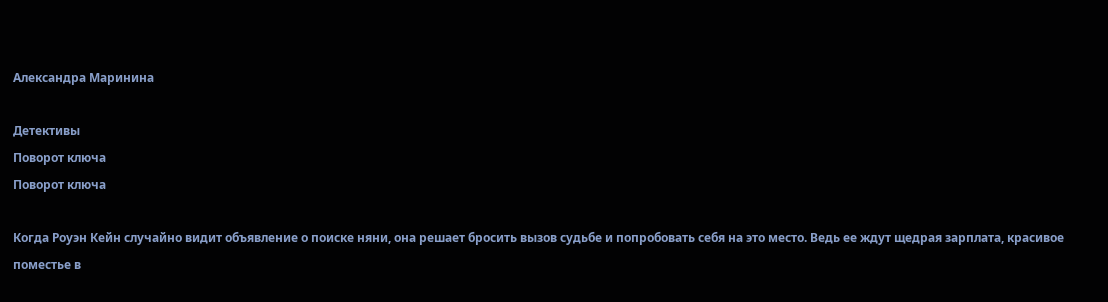Александра Маринина

Детективы
Поворот ключа
Поворот ключа

Когда Роуэн Кейн случайно видит объявление о поиске няни, она решает бросить вызов судьбе и попробовать себя на это место. Ведь ее ждут щедрая зарплата, красивое поместье в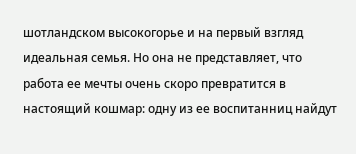шотландском высокогорье и на первый взгляд идеальная семья. Но она не представляет, что работа ее мечты очень скоро превратится в настоящий кошмар: одну из ее воспитанниц найдут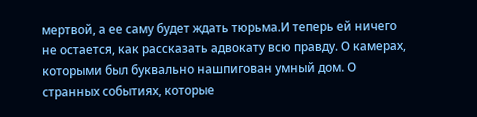мертвой, а ее саму будет ждать тюрьма.И теперь ей ничего не остается, как рассказать адвокату всю правду. О камерах, которыми был буквально нашпигован умный дом. О странных событиях, которые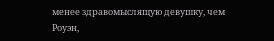менее здравомыслящую девушку, чем Роуэн,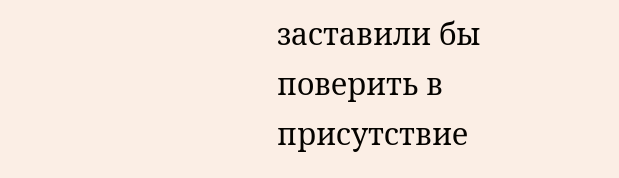заставили бы поверить в присутствие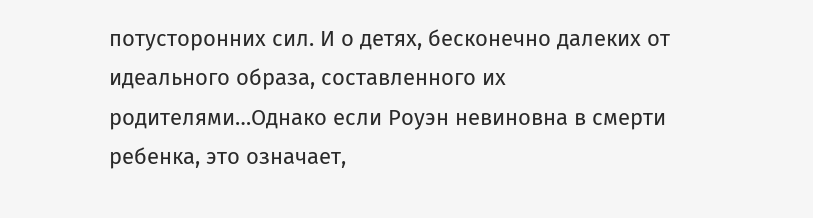потусторонних сил. И о детях, бесконечно далеких от идеального образа, составленного их родителями…Однако если Роуэн невиновна в смерти ребенка, это означает,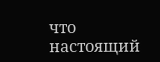что настоящий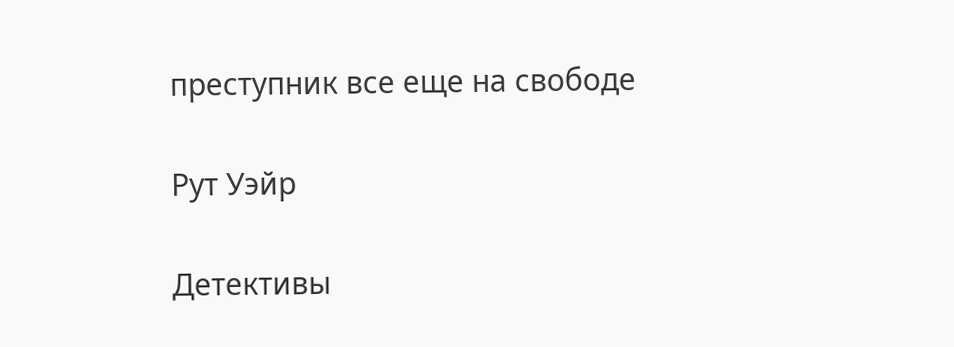преступник все еще на свободе

Рут Уэйр

Детективы